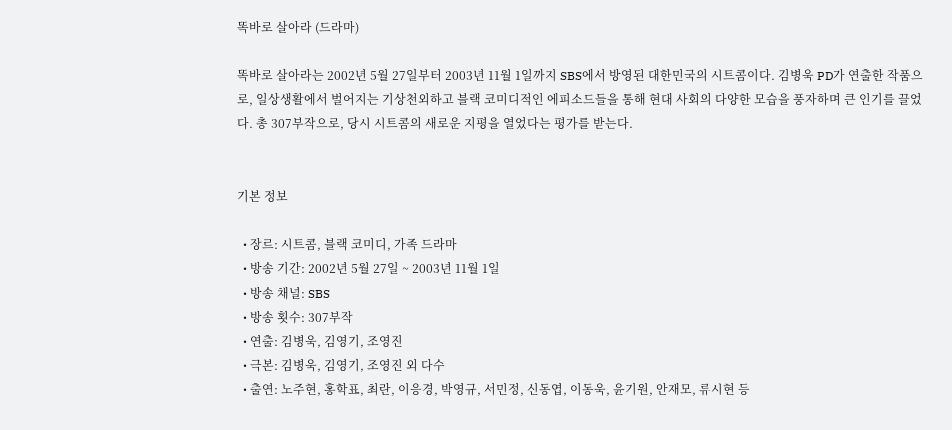똑바로 살아라 (드라마)

똑바로 살아라는 2002년 5월 27일부터 2003년 11월 1일까지 SBS에서 방영된 대한민국의 시트콤이다. 김병욱 PD가 연출한 작품으로, 일상생활에서 벌어지는 기상천외하고 블랙 코미디적인 에피소드들을 통해 현대 사회의 다양한 모습을 풍자하며 큰 인기를 끌었다. 총 307부작으로, 당시 시트콤의 새로운 지평을 열었다는 평가를 받는다.


기본 정보

  • 장르: 시트콤, 블랙 코미디, 가족 드라마
  • 방송 기간: 2002년 5월 27일 ~ 2003년 11월 1일
  • 방송 채널: SBS
  • 방송 횟수: 307부작
  • 연출: 김병욱, 김영기, 조영진
  • 극본: 김병욱, 김영기, 조영진 외 다수
  • 출연: 노주현, 홍학표, 최란, 이응경, 박영규, 서민정, 신동엽, 이동욱, 윤기원, 안재모, 류시현 등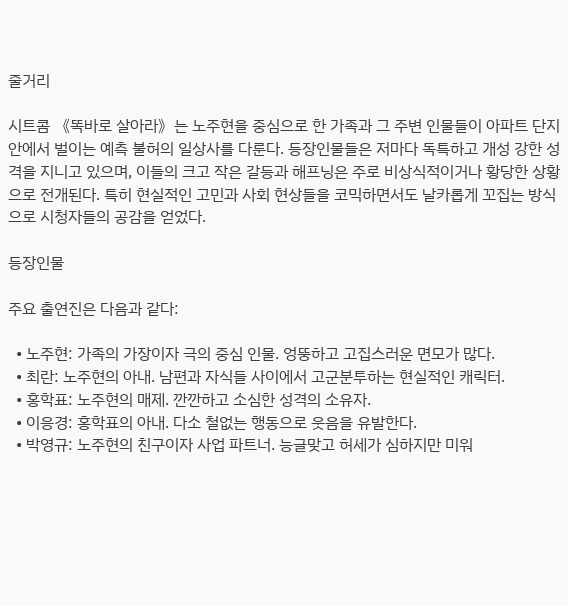줄거리

시트콤 《똑바로 살아라》는 노주현을 중심으로 한 가족과 그 주변 인물들이 아파트 단지 안에서 벌이는 예측 불허의 일상사를 다룬다. 등장인물들은 저마다 독특하고 개성 강한 성격을 지니고 있으며, 이들의 크고 작은 갈등과 해프닝은 주로 비상식적이거나 황당한 상황으로 전개된다. 특히 현실적인 고민과 사회 현상들을 코믹하면서도 날카롭게 꼬집는 방식으로 시청자들의 공감을 얻었다.

등장인물

주요 출연진은 다음과 같다:

  • 노주현: 가족의 가장이자 극의 중심 인물. 엉뚱하고 고집스러운 면모가 많다.
  • 최란: 노주현의 아내. 남편과 자식들 사이에서 고군분투하는 현실적인 캐릭터.
  • 홍학표: 노주현의 매제. 깐깐하고 소심한 성격의 소유자.
  • 이응경: 홍학표의 아내. 다소 철없는 행동으로 웃음을 유발한다.
  • 박영규: 노주현의 친구이자 사업 파트너. 능글맞고 허세가 심하지만 미워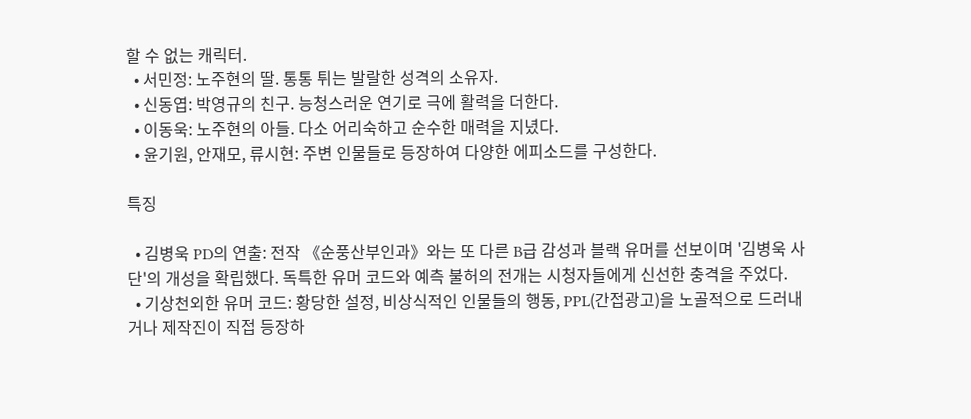할 수 없는 캐릭터.
  • 서민정: 노주현의 딸. 통통 튀는 발랄한 성격의 소유자.
  • 신동엽: 박영규의 친구. 능청스러운 연기로 극에 활력을 더한다.
  • 이동욱: 노주현의 아들. 다소 어리숙하고 순수한 매력을 지녔다.
  • 윤기원, 안재모, 류시현: 주변 인물들로 등장하여 다양한 에피소드를 구성한다.

특징

  • 김병욱 PD의 연출: 전작 《순풍산부인과》와는 또 다른 B급 감성과 블랙 유머를 선보이며 '김병욱 사단'의 개성을 확립했다. 독특한 유머 코드와 예측 불허의 전개는 시청자들에게 신선한 충격을 주었다.
  • 기상천외한 유머 코드: 황당한 설정, 비상식적인 인물들의 행동, PPL(간접광고)을 노골적으로 드러내거나 제작진이 직접 등장하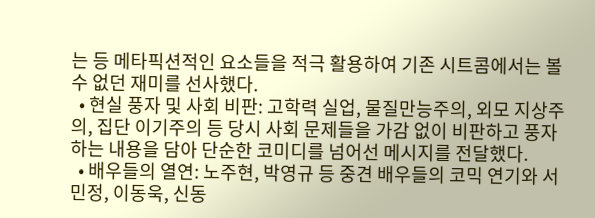는 등 메타픽션적인 요소들을 적극 활용하여 기존 시트콤에서는 볼 수 없던 재미를 선사했다.
  • 현실 풍자 및 사회 비판: 고학력 실업, 물질만능주의, 외모 지상주의, 집단 이기주의 등 당시 사회 문제들을 가감 없이 비판하고 풍자하는 내용을 담아 단순한 코미디를 넘어선 메시지를 전달했다.
  • 배우들의 열연: 노주현, 박영규 등 중견 배우들의 코믹 연기와 서민정, 이동욱, 신동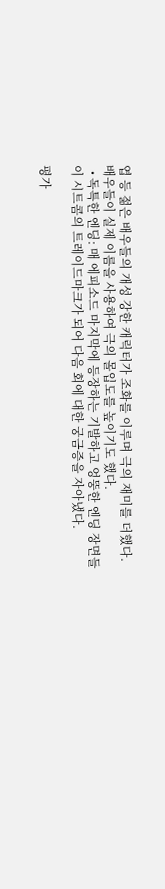엽 등 젊은 배우들의 개성 강한 캐릭터가 조화를 이루며 극의 재미를 더했다. 배우들이 실제 이름을 사용하여 극의 몰입도를 높이기도 했다.
  • 독특한 엔딩: 매 에피소드 마지막에 등장하는 기발하고 엉뚱한 엔딩 장면들이 시트콤의 트레이드마크가 되어 다음 회에 대한 궁금증을 자아냈다.

평가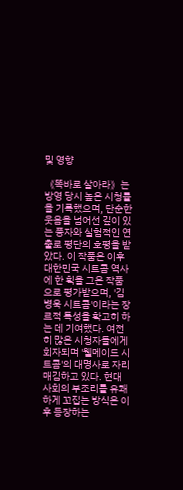및 영향

《똑바로 살아라》는 방영 당시 높은 시청률을 기록했으며, 단순한 웃음을 넘어선 깊이 있는 풍자와 실험적인 연출로 평단의 호평을 받았다. 이 작품은 이후 대한민국 시트콤 역사에 한 획을 그은 작품으로 평가받으며, '김병욱 시트콤'이라는 장르적 특성을 확고히 하는 데 기여했다. 여전히 많은 시청자들에게 회자되며 '웰메이드 시트콤'의 대명사로 자리매김하고 있다. 현대 사회의 부조리를 유쾌하게 꼬집는 방식은 이후 등장하는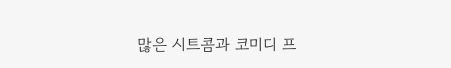많은 시트콤과 코미디 프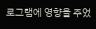로그램에 영향을 주었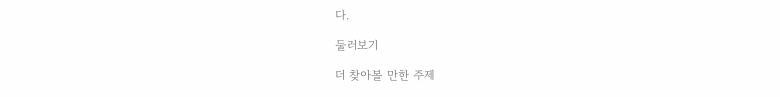다.

둘러보기

더 찾아볼 만한 주제